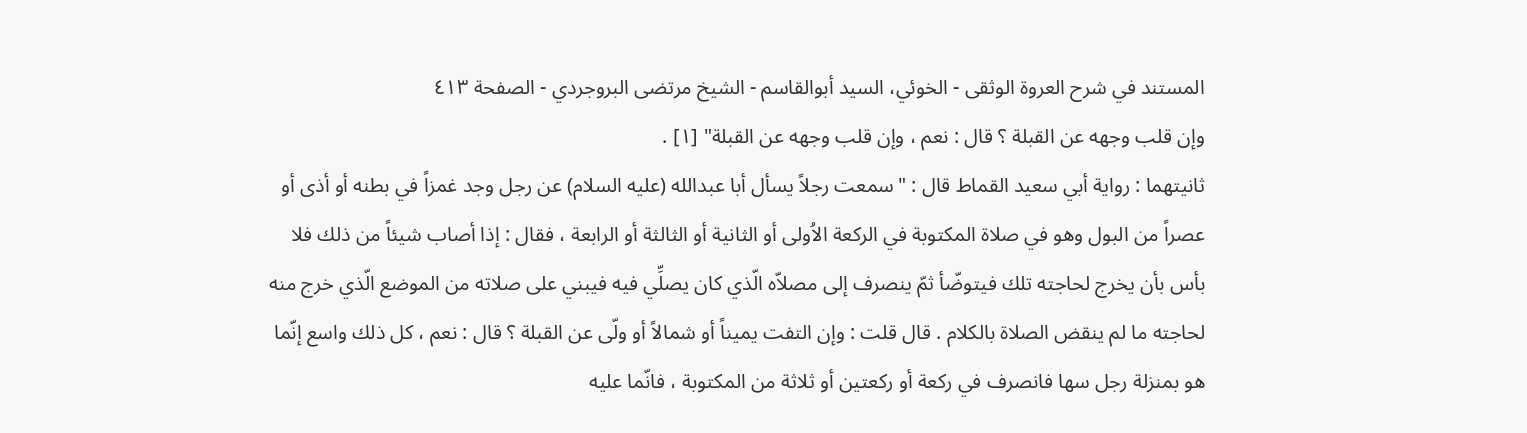المستند في شرح العروة الوثقى - الخوئي، السيد أبوالقاسم - الشيخ مرتضى البروجردي - الصفحة ٤١٣
وإن قلب وجهه عن القبلة ؟ قال : نعم ، وإن قلب وجهه عن القبلة" [١] .
ثانيتهما : رواية أبي سعيد القماط قال : "سمعت رجلاً يسأل أبا عبدالله (عليه السلام) عن رجل وجد غمزاً في بطنه أو أذى أو عصراً من البول وهو في صلاة المكتوبة في الركعة الاُولى أو الثانية أو الثالثة أو الرابعة ، فقال : إذا أصاب شيئاً من ذلك فلا بأس بأن يخرج لحاجته تلك فيتوضّأ ثمّ ينصرف إلى مصلاّه الّذي كان يصلِّي فيه فيبني على صلاته من الموضع الّذي خرج منه لحاجته ما لم ينقض الصلاة بالكلام . قال قلت : وإن التفت يميناً أو شمالاً أو ولّى عن القبلة ؟ قال : نعم ، كل ذلك واسع إنّما هو بمنزلة رجل سها فانصرف في ركعة أو ركعتين أو ثلاثة من المكتوبة ، فانّما عليه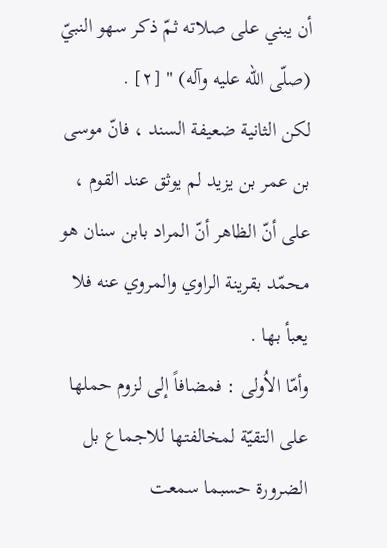أن يبني على صلاته ثمّ ذكر سهو النبيّ (صلّى الله عليه وآله) " [٢] .
لكن الثانية ضعيفة السند ، فانّ موسى بن عمر بن يزيد لم يوثق عند القوم ، على أنّ الظاهر أنّ المراد بابن سنان هو محمّد بقرينة الراوي والمروي عنه فلا يعبأ بها .
وأمّا الاُولى : فمضافاً إلى لزوم حملها على التقيّة لمخالفتها للاجماع بل الضرورة حسبما سمعت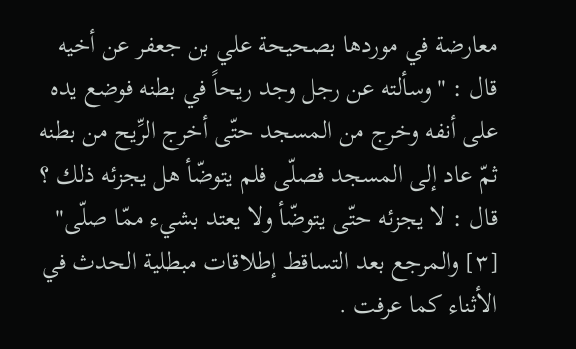معارضة في موردها بصحيحة علي بن جعفر عن أخيه قال : "وسألته عن رجل وجد ريحاً في بطنه فوضع يده على أنفه وخرج من المسجد حتّى أخرج الرِّيح من بطنه ثمّ عاد إلى المسجد فصلّى فلم يتوضّأ هل يجزئه ذلك ؟ قال : لا يجزئه حتّى يتوضّأ ولا يعتد بشيء ممّا صلّى" [٣] والمرجع بعد التساقط إطلاقات مبطلية الحدث في الأثناء كما عرفت .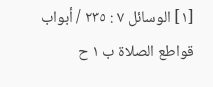[١] الوسائل ٧ : ٢٣٥ / أبواب قواطع الصلاة ب ١ ح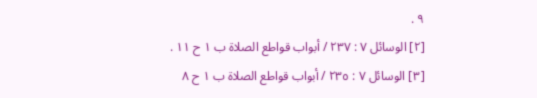٩ .
[٢] الوسائل ٧ : ٢٣٧ / أبواب قواطع الصلاة ب ١ ح ١١ .
[٣] الوسائل ٧ : ٢٣٥ / أبواب قواطع الصلاة ب ١ ح ٨